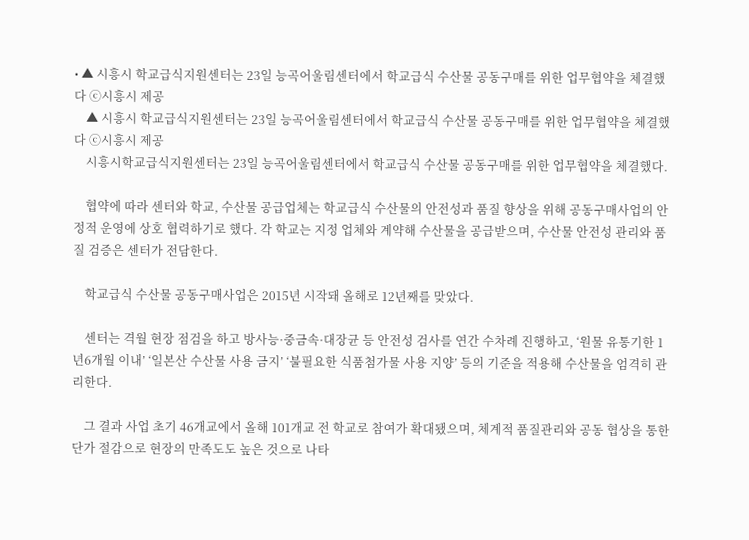• ▲ 시흥시 학교급식지원센터는 23일 능곡어울림센터에서 학교급식 수산물 공동구매를 위한 업무협약을 체결했다 ⓒ시흥시 제공
    ▲ 시흥시 학교급식지원센터는 23일 능곡어울림센터에서 학교급식 수산물 공동구매를 위한 업무협약을 체결했다 ⓒ시흥시 제공
    시흥시학교급식지원센터는 23일 능곡어울림센터에서 학교급식 수산물 공동구매를 위한 업무협약을 체결했다.

    협약에 따라 센터와 학교, 수산물 공급업체는 학교급식 수산물의 안전성과 품질 향상을 위해 공동구매사업의 안정적 운영에 상호 협력하기로 했다. 각 학교는 지정 업체와 계약해 수산물을 공급받으며, 수산물 안전성 관리와 품질 검증은 센터가 전담한다.

    학교급식 수산물 공동구매사업은 2015년 시작돼 올해로 12년째를 맞았다.

    센터는 격월 현장 점검을 하고 방사능·중금속·대장균 등 안전성 검사를 연간 수차례 진행하고, ‘원물 유통기한 1년6개월 이내’ ‘일본산 수산물 사용 금지’ ‘불필요한 식품첨가물 사용 지양’ 등의 기준을 적용해 수산물을 엄격히 관리한다.

    그 결과 사업 초기 46개교에서 올해 101개교 전 학교로 참여가 확대됐으며, 체계적 품질관리와 공동 협상을 통한 단가 절감으로 현장의 만족도도 높은 것으로 나타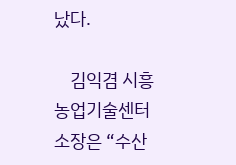났다.

    김익겸 시흥농업기술센터 소장은 “수산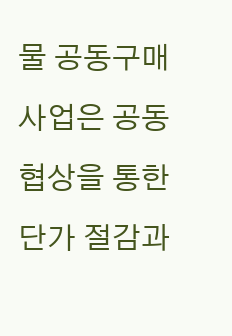물 공동구매사업은 공동 협상을 통한 단가 절감과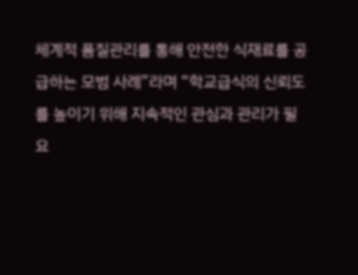체계적 품질관리를 통해 안전한 식재료를 공급하는 모범 사례”라며 “학교급식의 신뢰도를 높이기 위해 지속적인 관심과 관리가 필요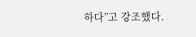하다”고 강조했다.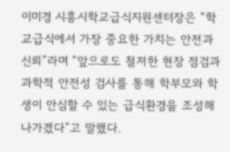이미경 시흥시학교급식지원센터장은 “학교급식에서 가장 중요한 가치는 안전과 신뢰”라며 “앞으로도 철저한 현장 점검과 과학적 안전성 검사를 통해 학부모와 학생이 안심할 수 있는 급식환경을 조성해 나가겠다”고 말했다.